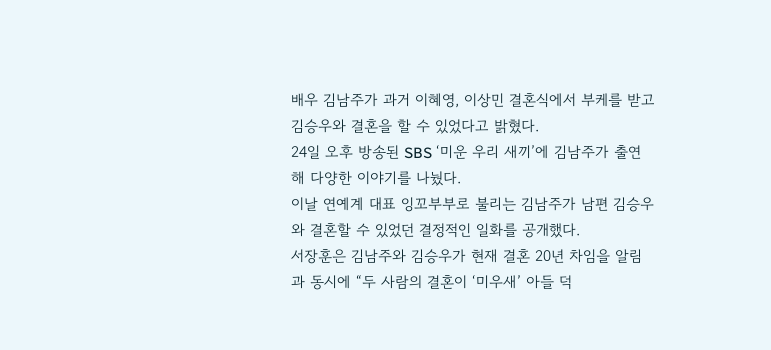배우 김남주가 과거 이혜영, 이상민 결혼식에서 부케를 받고 김승우와 결혼을 할 수 있었다고 밝혔다.
24일 오후 방송된 SBS ‘미운 우리 새끼’에 김남주가 출연해 다양한 이야기를 나눴다.
이날 연예계 대표 잉꼬부부로 불리는 김남주가 남편 김승우와 결혼할 수 있었던 결정적인 일화를 공개했다.
서장훈은 김남주와 김승우가 현재 결혼 20년 차임을 알림과 동시에 “두 사람의 결혼이 ‘미우새’ 아들 덕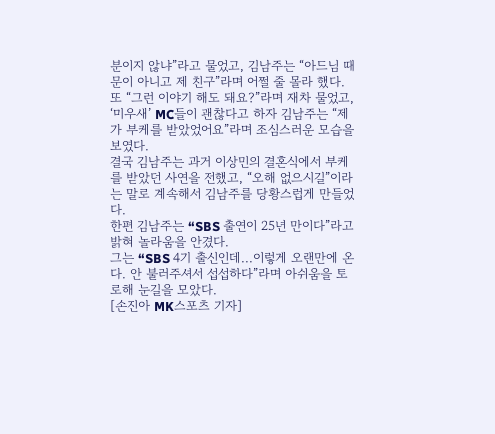분이지 않냐”라고 물었고, 김남주는 “아드님 때문이 아니고 제 친구”라며 어쩔 줄 몰라 했다.
또 “그런 이야기 해도 돼요?”라며 재차 물었고, ‘미우새’ MC들이 괜찮다고 하자 김남주는 “제가 부케를 받았었어요”라며 조심스러운 모습을 보였다.
결국 김남주는 과거 이상민의 결혼식에서 부케를 받았던 사연을 전했고, “오해 없으시길”이라는 말로 계속해서 김남주를 당황스럽게 만들었다.
한편 김남주는 “SBS 출연이 25년 만이다”라고 밝혀 놀라움을 안겼다.
그는 “SBS 4기 출신인데...이렇게 오랜만에 온다. 안 불러주셔서 섭섭하다”라며 아쉬움을 토로해 눈길을 모았다.
[손진아 MK스포츠 기자]